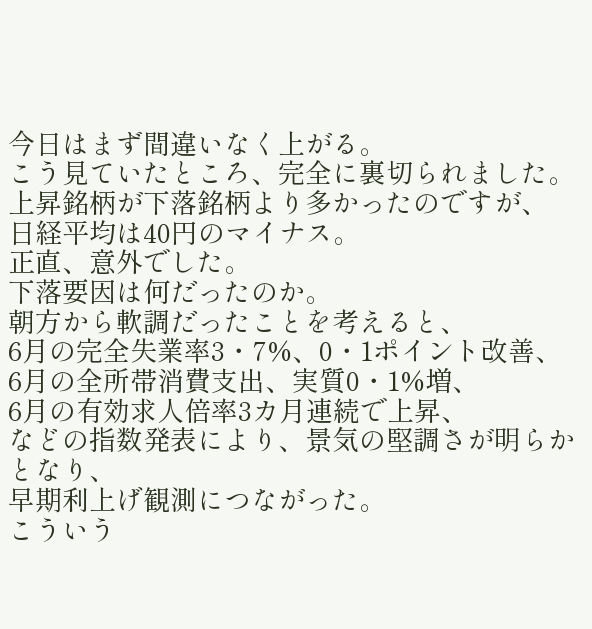今日はまず間違いなく上がる。
こう見ていたところ、完全に裏切られました。
上昇銘柄が下落銘柄より多かったのですが、
日経平均は40円のマイナス。
正直、意外でした。
下落要因は何だったのか。
朝方から軟調だったことを考えると、
6月の完全失業率3・7%、0・1ポイント改善、
6月の全所帯消費支出、実質0・1%増、
6月の有効求人倍率3カ月連続で上昇、
などの指数発表により、景気の堅調さが明らかとなり、
早期利上げ観測につながった。
こういう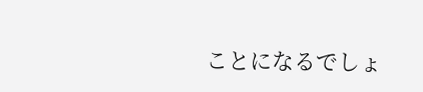ことになるでしょ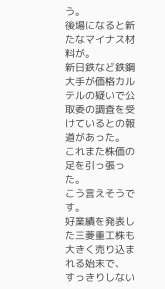う。
後場になると新たなマイナス材料が。
新日鉄など鉄鋼大手が価格カルテルの疑いで公取委の調査を受けているとの報道があった。
これまた株価の足を引っ張った。
こう言えそうです。
好業績を発表した三菱重工株も大きく売り込まれる始末で、
すっきりしない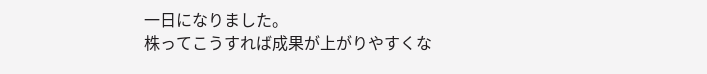一日になりました。
株ってこうすれば成果が上がりやすくな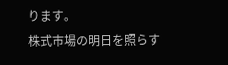ります。
株式市場の明日を照らす